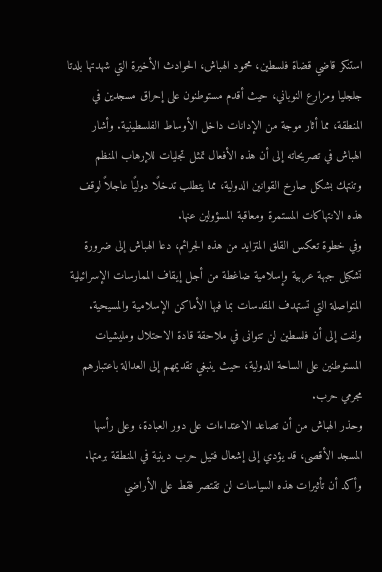استنكر قاضي قضاة فلسطين، محمود الهباش، الحوادث الأخيرة التي شهدتها بلدتا جلجليا ومزارع النوباني، حيث أقدم مستوطنون على إحراق مسجدين في المنطقة، مما أثار موجة من الإدانات داخل الأوساط الفلسطينية. وأشار الهباش في تصريحاته إلى أن هذه الأفعال تمثل تجليات للإرهاب المنظم وتنتهك بشكل صارخ القوانين الدولية، مما يتطلب تدخلًا دوليًا عاجلاً لوقف هذه الانتهاكات المستمرة ومعاقبة المسؤولين عنها.
وفي خطوة تعكس القلق المتزايد من هذه الجرائم، دعا الهباش إلى ضرورة تشكيل جبهة عربية وإسلامية ضاغطة من أجل إيقاف الممارسات الإسرائيلية المتواصلة التي تستهدف المقدسات بما فيها الأماكن الإسلامية والمسيحية. ولفت إلى أن فلسطين لن تتوانى في ملاحقة قادة الاحتلال ومليشيات المستوطنين على الساحة الدولية، حيث ينبغي تقديمهم إلى العدالة باعتبارهم مجرمي حرب.
وحذر الهباش من أن تصاعد الاعتداءات على دور العبادة، وعلى رأسها المسجد الأقصى، قد يؤدي إلى إشعال فتيل حرب دينية في المنطقة برمتها. وأكد أن تأثيرات هذه السياسات لن تقتصر فقط على الأراضي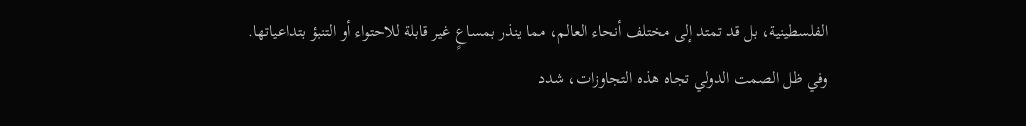الفلسطينية، بل قد تمتد إلى مختلف أنحاء العالم، مما ينذر بمساعٍ غير قابلة للاحتواء أو التنبؤ بتداعياتها.
وفي ظل الصمت الدولي تجاه هذه التجاوزات، شدد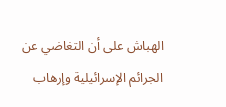الهباش على أن التغاضي عن الجرائم الإسرائيلية وإرهاب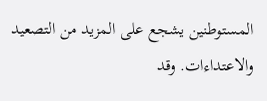المستوطنين يشجع على المزيد من التصعيد والاعتداءات. وقد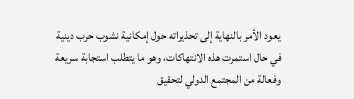يعود الأمر بالنهاية إلى تحذيراته حول إمكانية نشوب حرب دينية في حال استمرت هذه الانتهاكات، وهو ما يتطلب استجابة سريعة وفعالة من المجتمع الدولي لتحقيق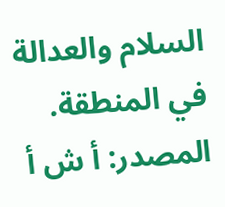السلام والعدالة في المنطقة.
المصدر: أ ش أ